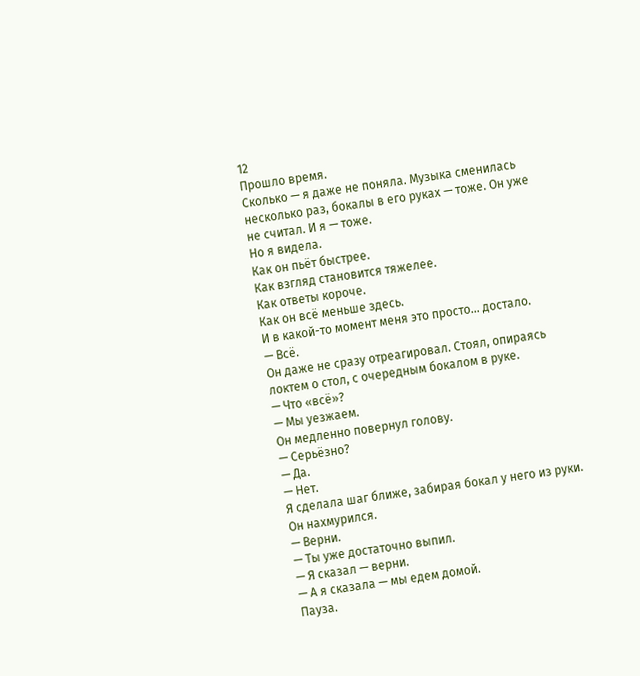12
Прошло время.
Сколько — я даже не поняла. Музыка сменилась несколько раз, бокалы в его руках — тоже. Он уже не считал. И я — тоже.
Но я видела.
Как он пьёт быстрее.
Как взгляд становится тяжелее.
Как ответы короче.
Как он всё меньше здесь.
И в какой-то момент меня это просто... достало.
— Всё.
Он даже не сразу отреагировал. Стоял, опираясь локтем о стол, с очередным бокалом в руке.
— Что «всё»?
— Мы уезжаем.
Он медленно повернул голову.
— Серьёзно?
— Да.
— Нет.
Я сделала шаг ближе, забирая бокал у него из руки.
Он нахмурился.
— Верни.
— Ты уже достаточно выпил.
— Я сказал — верни.
— А я сказала — мы едем домой.
Пауза.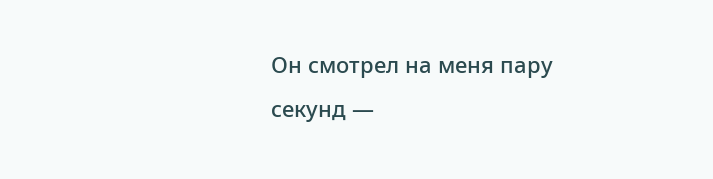Он смотрел на меня пару секунд —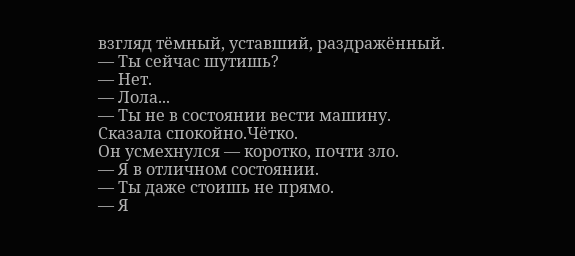взгляд тёмный, уставший, раздражённый.
— Ты сейчас шутишь?
— Нет.
— Лола...
— Ты не в состоянии вести машину.
Сказала спокойно.Чётко.
Он усмехнулся — коротко, почти зло.
— Я в отличном состоянии.
— Ты даже стоишь не прямо.
— Я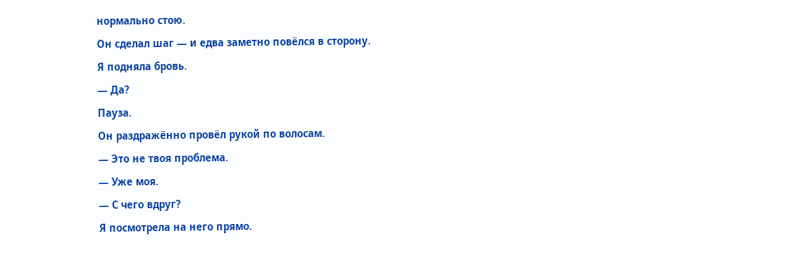нормально стою.
Он сделал шаг — и едва заметно повёлся в сторону.
Я подняла бровь.
— Да?
Пауза.
Он раздражённо провёл рукой по волосам.
— Это не твоя проблема.
— Уже моя.
— С чего вдруг?
Я посмотрела на него прямо.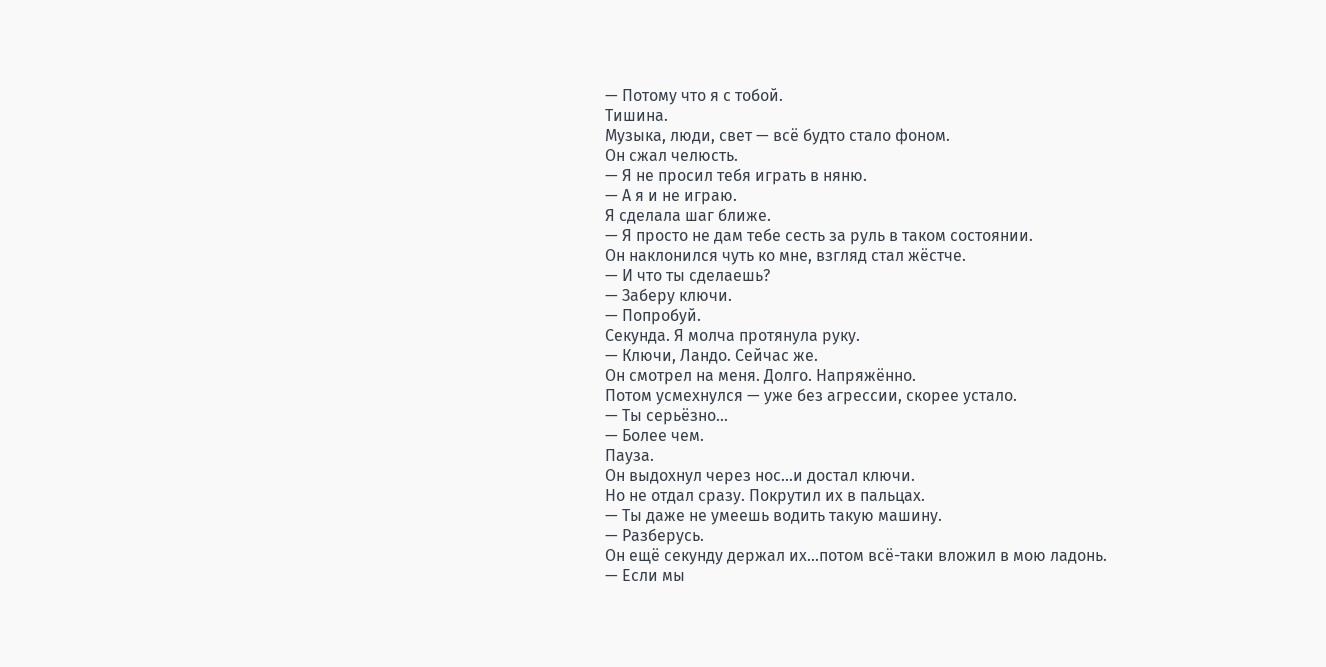— Потому что я с тобой.
Тишина.
Музыка, люди, свет — всё будто стало фоном.
Он сжал челюсть.
— Я не просил тебя играть в няню.
— А я и не играю.
Я сделала шаг ближе.
— Я просто не дам тебе сесть за руль в таком состоянии.
Он наклонился чуть ко мне, взгляд стал жёстче.
— И что ты сделаешь?
— Заберу ключи.
— Попробуй.
Секунда. Я молча протянула руку.
— Ключи, Ландо. Сейчас же.
Он смотрел на меня. Долго. Напряжённо.
Потом усмехнулся — уже без агрессии, скорее устало.
— Ты серьёзно...
— Более чем.
Пауза.
Он выдохнул через нос...и достал ключи.
Но не отдал сразу. Покрутил их в пальцах.
— Ты даже не умеешь водить такую машину.
— Разберусь.
Он ещё секунду держал их...потом всё-таки вложил в мою ладонь.
— Если мы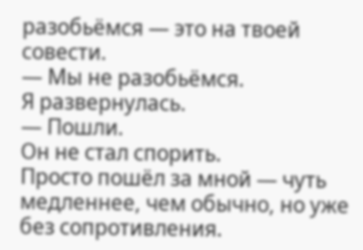разобьёмся — это на твоей совести.
— Мы не разобьёмся.
Я развернулась.
— Пошли.
Он не стал спорить.
Просто пошёл за мной — чуть медленнее, чем обычно, но уже без сопротивления.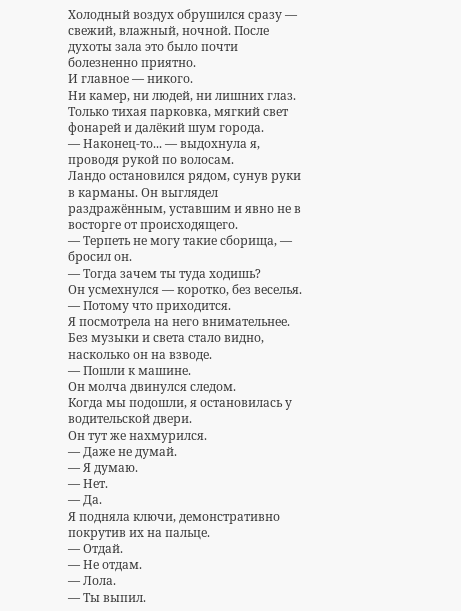Холодный воздух обрушился сразу — свежий, влажный, ночной. После духоты зала это было почти болезненно приятно.
И главное — никого.
Ни камер, ни людей, ни лишних глаз. Только тихая парковка, мягкий свет фонарей и далёкий шум города.
— Наконец-то... — выдохнула я, проводя рукой по волосам.
Ландо остановился рядом, сунув руки в карманы. Он выглядел раздражённым, уставшим и явно не в восторге от происходящего.
— Терпеть не могу такие сборища, — бросил он.
— Тогда зачем ты туда ходишь?
Он усмехнулся — коротко, без веселья.
— Потому что приходится.
Я посмотрела на него внимательнее. Без музыки и света стало видно, насколько он на взводе.
— Пошли к машине.
Он молча двинулся следом.
Когда мы подошли, я остановилась у водительской двери.
Он тут же нахмурился.
— Даже не думай.
— Я думаю.
— Нет.
— Да.
Я подняла ключи, демонстративно покрутив их на пальце.
— Отдай.
— Не отдам.
— Лола.
— Ты выпил.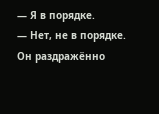— Я в порядке.
— Нет, не в порядке.
Он раздражённо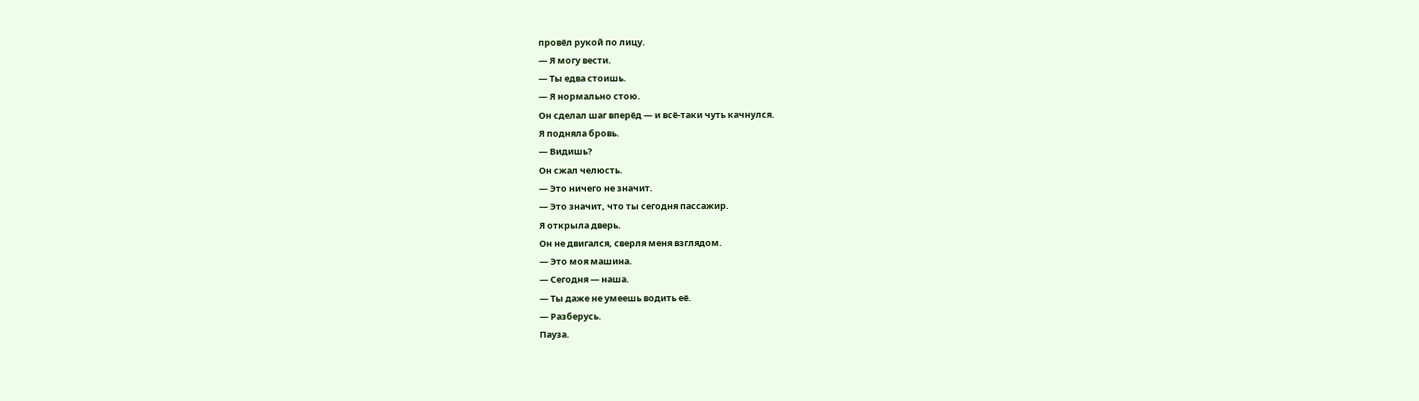провёл рукой по лицу.
— Я могу вести.
— Ты едва стоишь.
— Я нормально стою.
Он сделал шаг вперёд — и всё-таки чуть качнулся.
Я подняла бровь.
— Видишь?
Он сжал челюсть.
— Это ничего не значит.
— Это значит, что ты сегодня пассажир.
Я открыла дверь.
Он не двигался, сверля меня взглядом.
— Это моя машина.
— Сегодня — наша.
— Ты даже не умеешь водить её.
— Разберусь.
Пауза.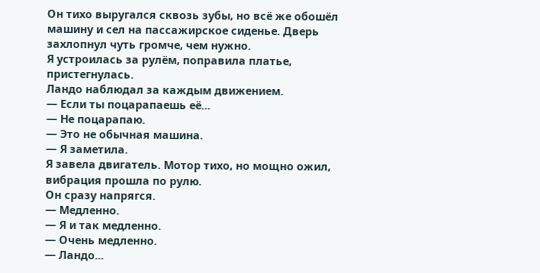Он тихо выругался сквозь зубы, но всё же обошёл машину и сел на пассажирское сиденье. Дверь захлопнул чуть громче, чем нужно.
Я устроилась за рулём, поправила платье, пристегнулась.
Ландо наблюдал за каждым движением.
— Если ты поцарапаешь её...
— Не поцарапаю.
— Это не обычная машина.
— Я заметила.
Я завела двигатель. Мотор тихо, но мощно ожил, вибрация прошла по рулю.
Он сразу напрягся.
— Медленно.
— Я и так медленно.
— Очень медленно.
— Ландо...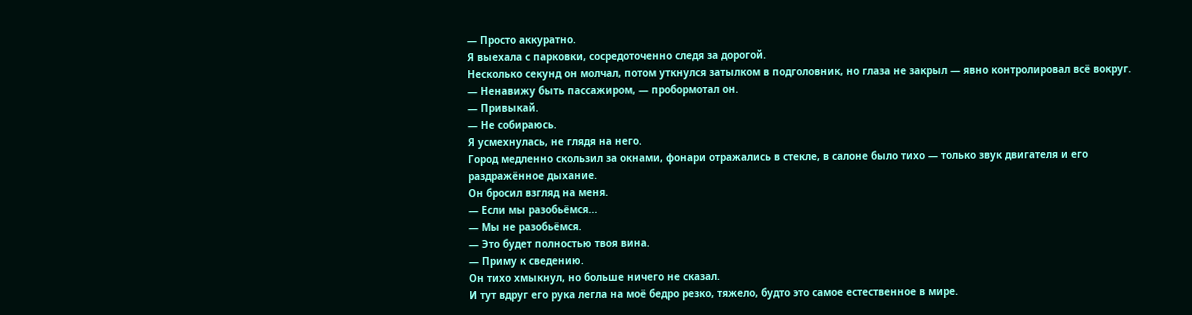— Просто аккуратно.
Я выехала с парковки, сосредоточенно следя за дорогой.
Несколько секунд он молчал, потом уткнулся затылком в подголовник, но глаза не закрыл — явно контролировал всё вокруг.
— Ненавижу быть пассажиром, — пробормотал он.
— Привыкай.
— Не собираюсь.
Я усмехнулась, не глядя на него.
Город медленно скользил за окнами, фонари отражались в стекле, в салоне было тихо — только звук двигателя и его раздражённое дыхание.
Он бросил взгляд на меня.
— Если мы разобьёмся...
— Мы не разобьёмся.
— Это будет полностью твоя вина.
— Приму к сведению.
Он тихо хмыкнул, но больше ничего не сказал.
И тут вдруг его рука легла на моё бедро резко, тяжело, будто это самое естественное в мире.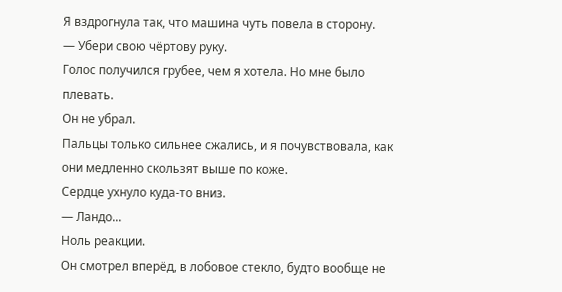Я вздрогнула так, что машина чуть повела в сторону.
— Убери свою чёртову руку.
Голос получился грубее, чем я хотела. Но мне было плевать.
Он не убрал.
Пальцы только сильнее сжались, и я почувствовала, как они медленно скользят выше по коже.
Сердце ухнуло куда-то вниз.
— Ландо...
Ноль реакции.
Он смотрел вперёд, в лобовое стекло, будто вообще не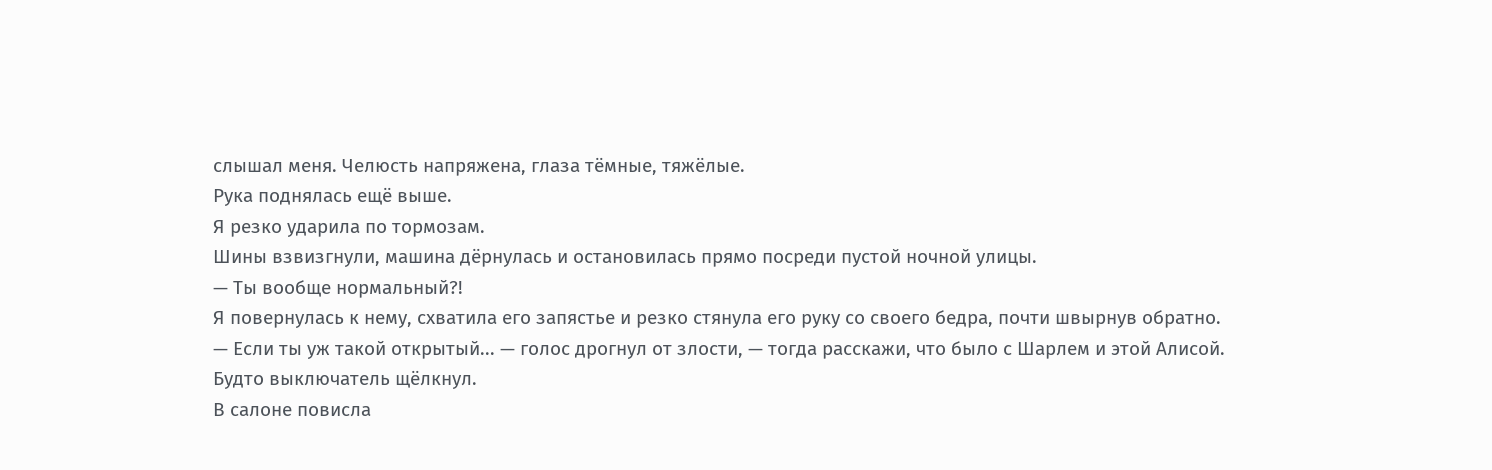слышал меня. Челюсть напряжена, глаза тёмные, тяжёлые.
Рука поднялась ещё выше.
Я резко ударила по тормозам.
Шины взвизгнули, машина дёрнулась и остановилась прямо посреди пустой ночной улицы.
— Ты вообще нормальный?!
Я повернулась к нему, схватила его запястье и резко стянула его руку со своего бедра, почти швырнув обратно.
— Если ты уж такой открытый... — голос дрогнул от злости, — тогда расскажи, что было с Шарлем и этой Алисой.
Будто выключатель щёлкнул.
В салоне повисла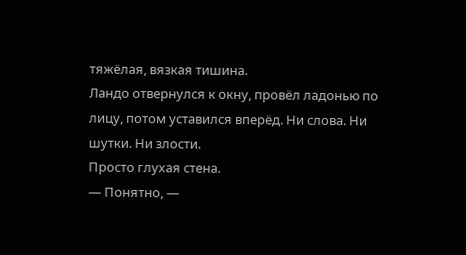тяжёлая, вязкая тишина.
Ландо отвернулся к окну, провёл ладонью по лицу, потом уставился вперёд. Ни слова. Ни шутки. Ни злости.
Просто глухая стена.
— Понятно, —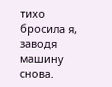тихо бросила я, заводя машину снова.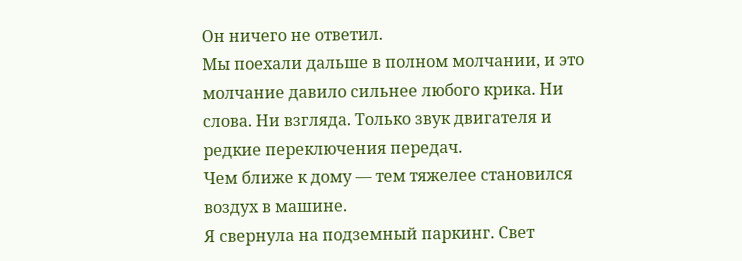Он ничего не ответил.
Мы поехали дальше в полном молчании, и это молчание давило сильнее любого крика. Ни слова. Ни взгляда. Только звук двигателя и редкие переключения передач.
Чем ближе к дому — тем тяжелее становился воздух в машине.
Я свернула на подземный паркинг. Свет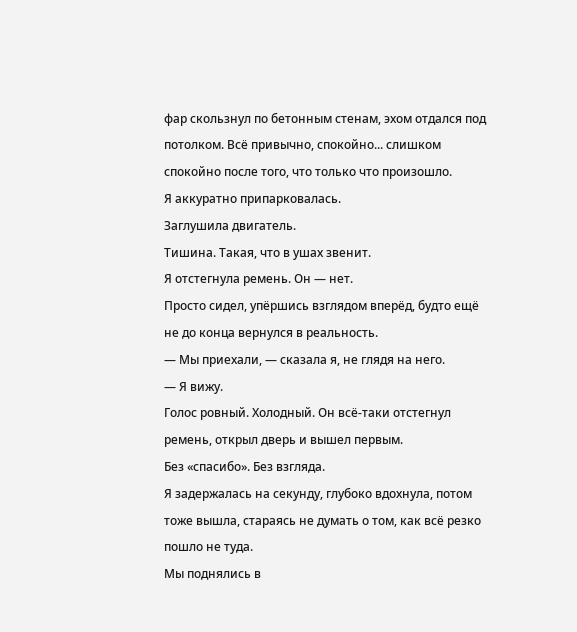фар скользнул по бетонным стенам, эхом отдался под потолком. Всё привычно, спокойно... слишком спокойно после того, что только что произошло.
Я аккуратно припарковалась.
Заглушила двигатель.
Тишина. Такая, что в ушах звенит.
Я отстегнула ремень. Он — нет.
Просто сидел, упёршись взглядом вперёд, будто ещё не до конца вернулся в реальность.
— Мы приехали, — сказала я, не глядя на него.
— Я вижу.
Голос ровный. Холодный. Он всё-таки отстегнул ремень, открыл дверь и вышел первым.
Без «спасибо». Без взгляда.
Я задержалась на секунду, глубоко вдохнула, потом тоже вышла, стараясь не думать о том, как всё резко пошло не туда.
Мы поднялись в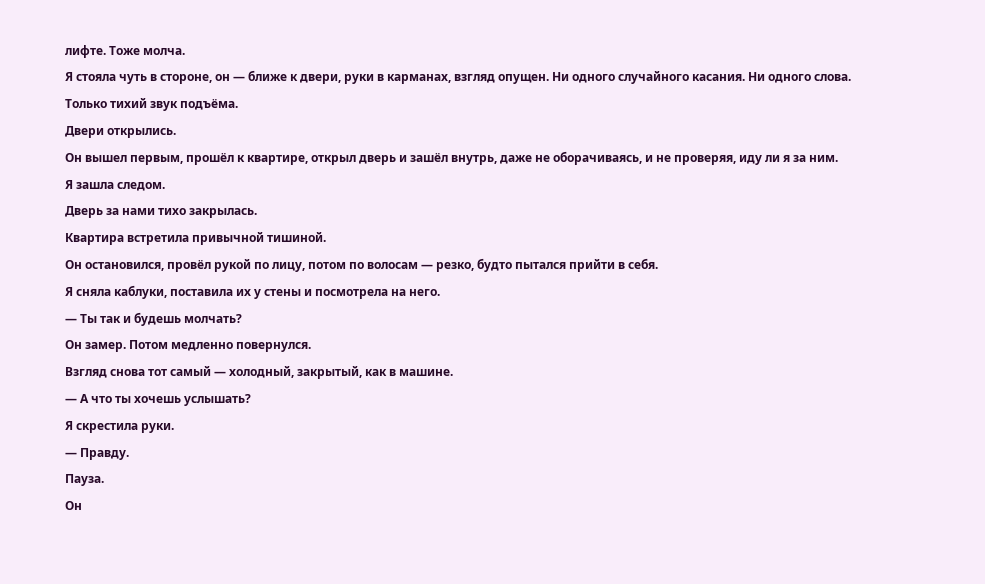лифте. Тоже молча.
Я стояла чуть в стороне, он — ближе к двери, руки в карманах, взгляд опущен. Ни одного случайного касания. Ни одного слова.
Только тихий звук подъёма.
Двери открылись.
Он вышел первым, прошёл к квартире, открыл дверь и зашёл внутрь, даже не оборачиваясь, и не проверяя, иду ли я за ним.
Я зашла следом.
Дверь за нами тихо закрылась.
Квартира встретила привычной тишиной.
Он остановился, провёл рукой по лицу, потом по волосам — резко, будто пытался прийти в себя.
Я сняла каблуки, поставила их у стены и посмотрела на него.
— Ты так и будешь молчать?
Он замер. Потом медленно повернулся.
Взгляд снова тот самый — холодный, закрытый, как в машине.
— А что ты хочешь услышать?
Я скрестила руки.
— Правду.
Пауза.
Он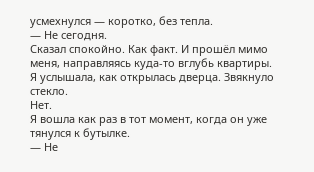усмехнулся — коротко, без тепла.
— Не сегодня.
Сказал спокойно. Как факт. И прошёл мимо меня, направляясь куда-то вглубь квартиры.
Я услышала, как открылась дверца. Звякнуло стекло.
Нет.
Я вошла как раз в тот момент, когда он уже тянулся к бутылке.
— Не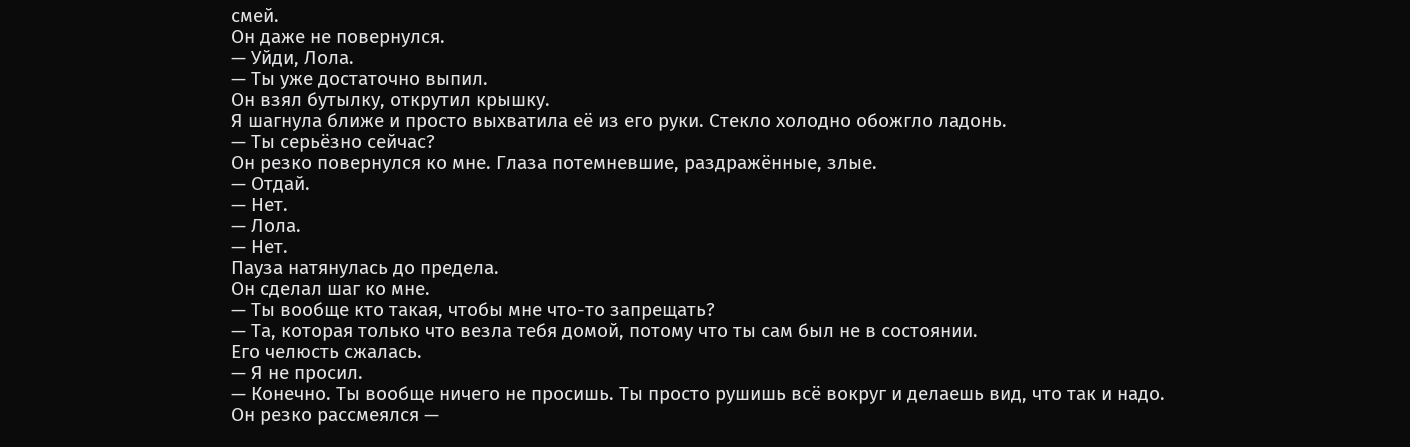смей.
Он даже не повернулся.
— Уйди, Лола.
— Ты уже достаточно выпил.
Он взял бутылку, открутил крышку.
Я шагнула ближе и просто выхватила её из его руки. Стекло холодно обожгло ладонь.
— Ты серьёзно сейчас?
Он резко повернулся ко мне. Глаза потемневшие, раздражённые, злые.
— Отдай.
— Нет.
— Лола.
— Нет.
Пауза натянулась до предела.
Он сделал шаг ко мне.
— Ты вообще кто такая, чтобы мне что-то запрещать?
— Та, которая только что везла тебя домой, потому что ты сам был не в состоянии.
Его челюсть сжалась.
— Я не просил.
— Конечно. Ты вообще ничего не просишь. Ты просто рушишь всё вокруг и делаешь вид, что так и надо.
Он резко рассмеялся —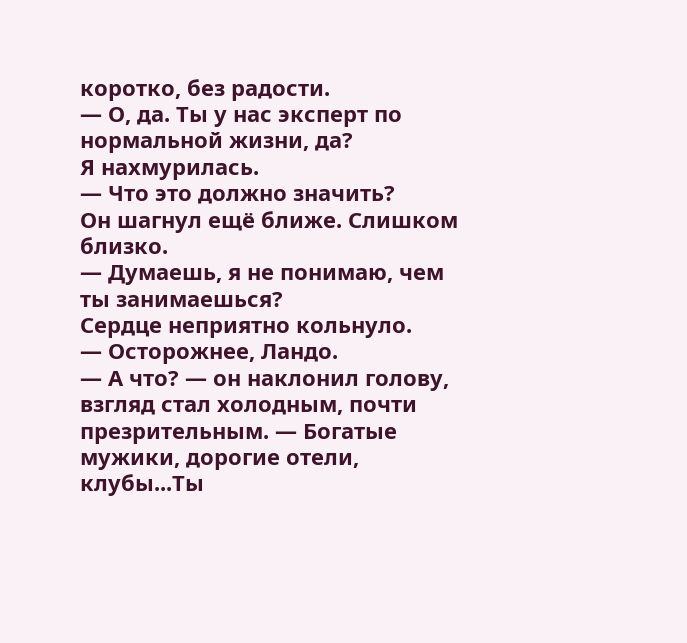коротко, без радости.
— О, да. Ты у нас эксперт по нормальной жизни, да?
Я нахмурилась.
— Что это должно значить?
Он шагнул ещё ближе. Слишком близко.
— Думаешь, я не понимаю, чем ты занимаешься?
Сердце неприятно кольнуло.
— Осторожнее, Ландо.
— А что? — он наклонил голову, взгляд стал холодным, почти презрительным. — Богатые мужики, дорогие отели, клубы...Ты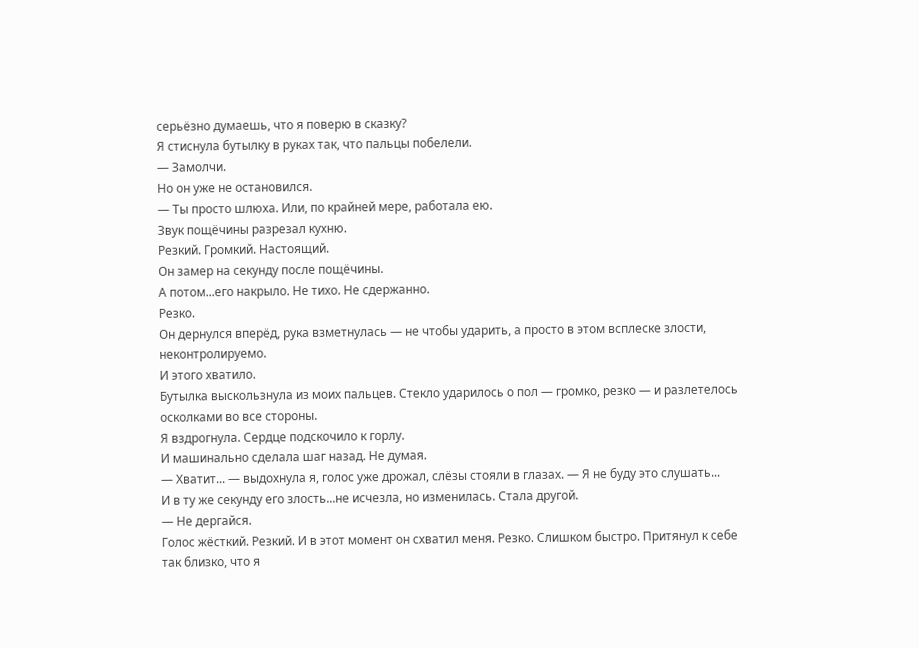серьёзно думаешь, что я поверю в сказку?
Я стиснула бутылку в руках так, что пальцы побелели.
— Замолчи.
Но он уже не остановился.
— Ты просто шлюха. Или, по крайней мере, работала ею.
Звук пощёчины разрезал кухню.
Резкий. Громкий. Настоящий.
Он замер на секунду после пощёчины.
А потом...его накрыло. Не тихо. Не сдержанно.
Резко.
Он дернулся вперёд, рука взметнулась — не чтобы ударить, а просто в этом всплеске злости, неконтролируемо.
И этого хватило.
Бутылка выскользнула из моих пальцев. Стекло ударилось о пол — громко, резко — и разлетелось осколками во все стороны.
Я вздрогнула. Сердце подскочило к горлу.
И машинально сделала шаг назад. Не думая.
— Хватит... — выдохнула я, голос уже дрожал, слёзы стояли в глазах. — Я не буду это слушать...
И в ту же секунду его злость...не исчезла, но изменилась. Стала другой.
— Не дергайся.
Голос жёсткий. Резкий. И в этот момент он схватил меня. Резко. Слишком быстро. Притянул к себе так близко, что я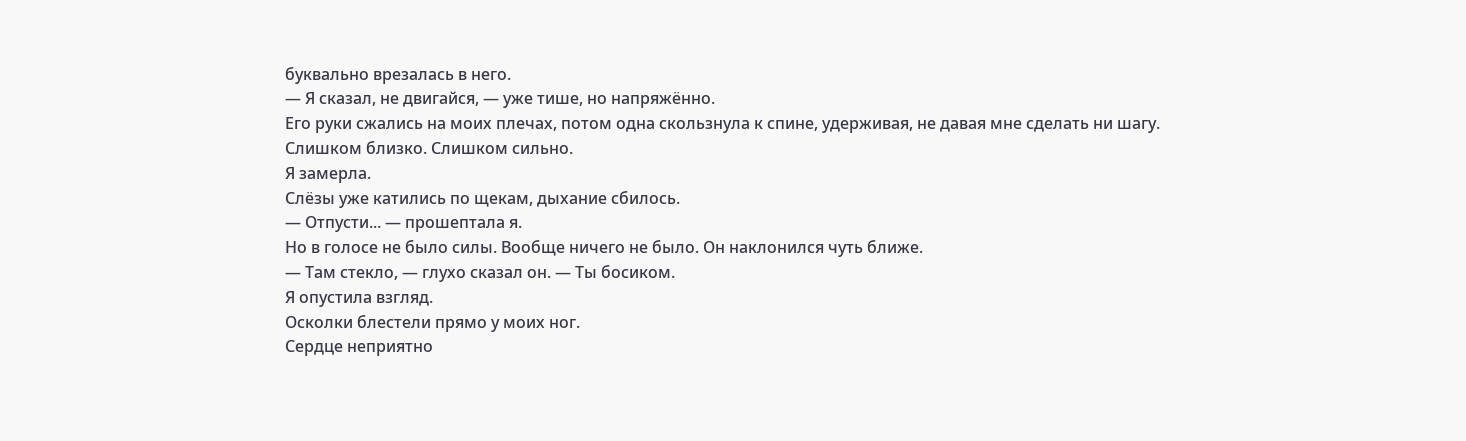буквально врезалась в него.
— Я сказал, не двигайся, — уже тише, но напряжённо.
Его руки сжались на моих плечах, потом одна скользнула к спине, удерживая, не давая мне сделать ни шагу.
Слишком близко. Слишком сильно.
Я замерла.
Слёзы уже катились по щекам, дыхание сбилось.
— Отпусти... — прошептала я.
Но в голосе не было силы. Вообще ничего не было. Он наклонился чуть ближе.
— Там стекло, — глухо сказал он. — Ты босиком.
Я опустила взгляд.
Осколки блестели прямо у моих ног.
Сердце неприятно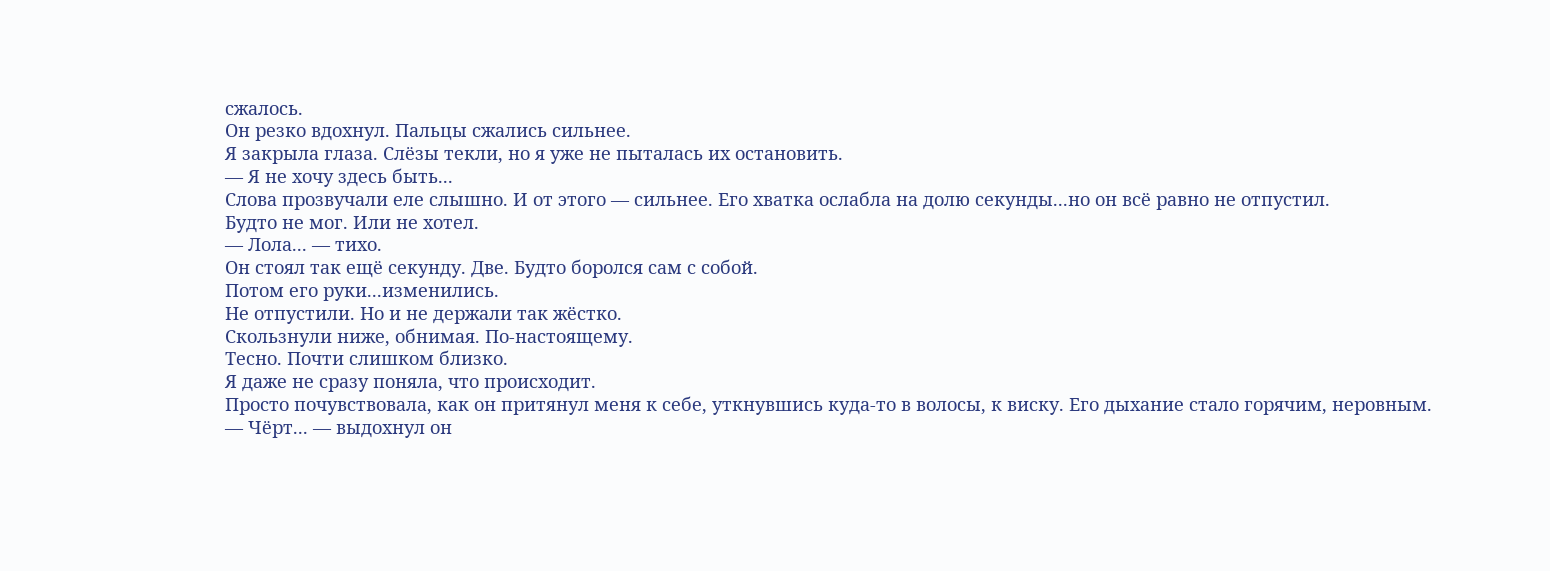сжалось.
Он резко вдохнул. Пальцы сжались сильнее.
Я закрыла глаза. Слёзы текли, но я уже не пыталась их остановить.
— Я не хочу здесь быть...
Слова прозвучали еле слышно. И от этого — сильнее. Его хватка ослабла на долю секунды...но он всё равно не отпустил.
Будто не мог. Или не хотел.
— Лола... — тихо.
Он стоял так ещё секунду. Две. Будто боролся сам с собой.
Потом его руки...изменились.
Не отпустили. Но и не держали так жёстко.
Скользнули ниже, обнимая. По-настоящему.
Тесно. Почти слишком близко.
Я даже не сразу поняла, что происходит.
Просто почувствовала, как он притянул меня к себе, уткнувшись куда-то в волосы, к виску. Его дыхание стало горячим, неровным.
— Чёрт... — выдохнул он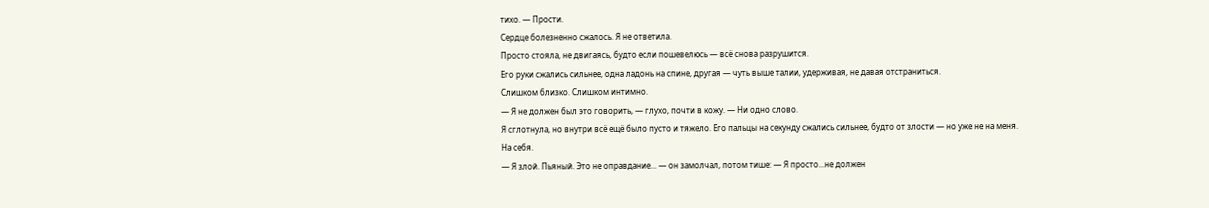тихо. — Прости.
Сердце болезненно сжалось. Я не ответила.
Просто стояла, не двигаясь, будто если пошевелюсь — всё снова разрушится.
Его руки сжались сильнее, одна ладонь на спине, другая — чуть выше талии, удерживая, не давая отстраниться.
Слишком близко. Слишком интимно.
— Я не должен был это говорить, — глухо, почти в кожу. — Ни одно слово.
Я сглотнула, но внутри всё ещё было пусто и тяжело. Его пальцы на секунду сжались сильнее, будто от злости — но уже не на меня.
На себя.
— Я злой. Пьяный. Это не оправдание... — он замолчал, потом тише: — Я просто...не должен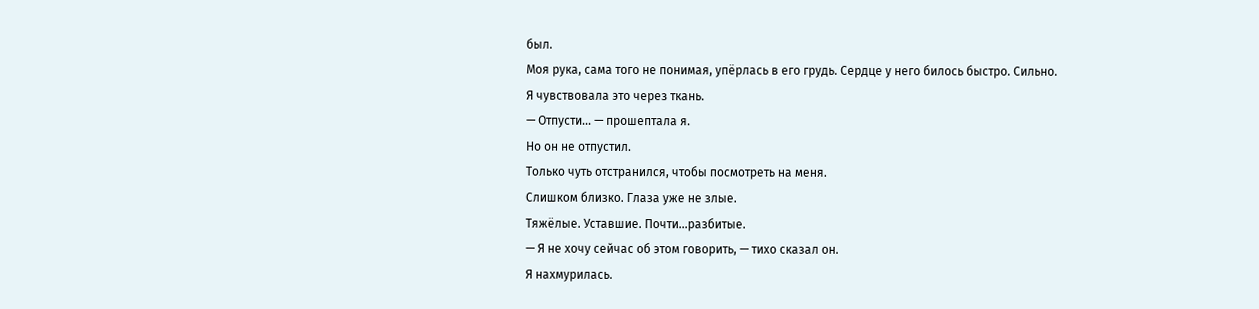был.
Моя рука, сама того не понимая, упёрлась в его грудь. Сердце у него билось быстро. Сильно.
Я чувствовала это через ткань.
— Отпусти... — прошептала я.
Но он не отпустил.
Только чуть отстранился, чтобы посмотреть на меня.
Слишком близко. Глаза уже не злые.
Тяжёлые. Уставшие. Почти...разбитые.
— Я не хочу сейчас об этом говорить, — тихо сказал он.
Я нахмурилась.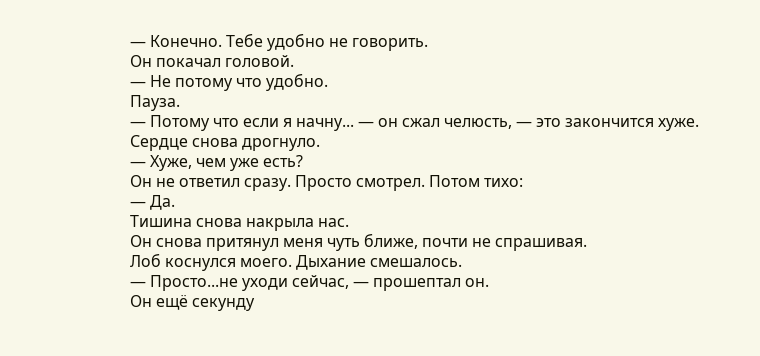— Конечно. Тебе удобно не говорить.
Он покачал головой.
— Не потому что удобно.
Пауза.
— Потому что если я начну... — он сжал челюсть, — это закончится хуже.
Сердце снова дрогнуло.
— Хуже, чем уже есть?
Он не ответил сразу. Просто смотрел. Потом тихо:
— Да.
Тишина снова накрыла нас.
Он снова притянул меня чуть ближе, почти не спрашивая.
Лоб коснулся моего. Дыхание смешалось.
— Просто...не уходи сейчас, — прошептал он.
Он ещё секунду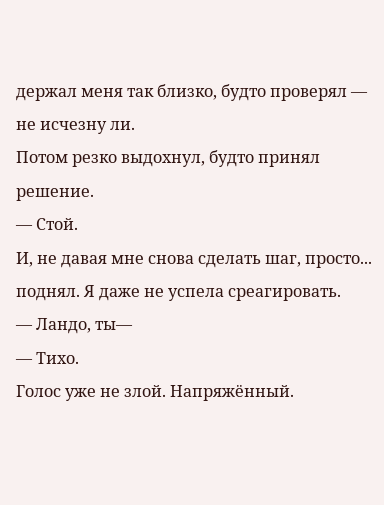держал меня так близко, будто проверял — не исчезну ли.
Потом резко выдохнул, будто принял решение.
— Стой.
И, не давая мне снова сделать шаг, просто... поднял. Я даже не успела среагировать.
— Ландо, ты—
— Тихо.
Голос уже не злой. Напряжённый.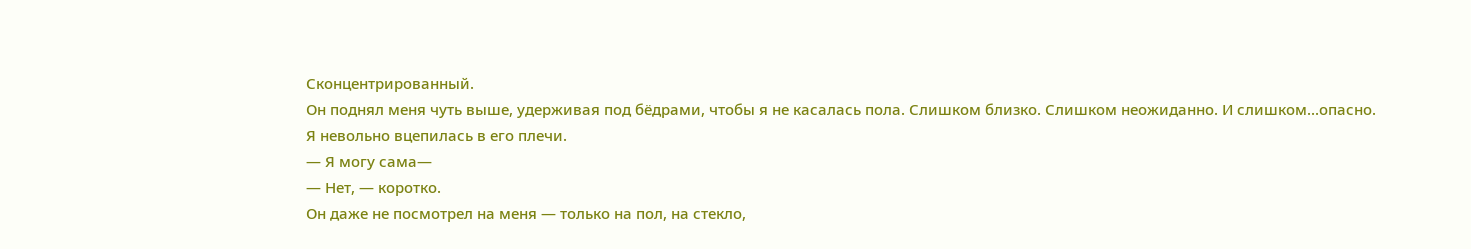Сконцентрированный.
Он поднял меня чуть выше, удерживая под бёдрами, чтобы я не касалась пола. Слишком близко. Слишком неожиданно. И слишком...опасно.
Я невольно вцепилась в его плечи.
— Я могу сама—
— Нет, — коротко.
Он даже не посмотрел на меня — только на пол, на стекло,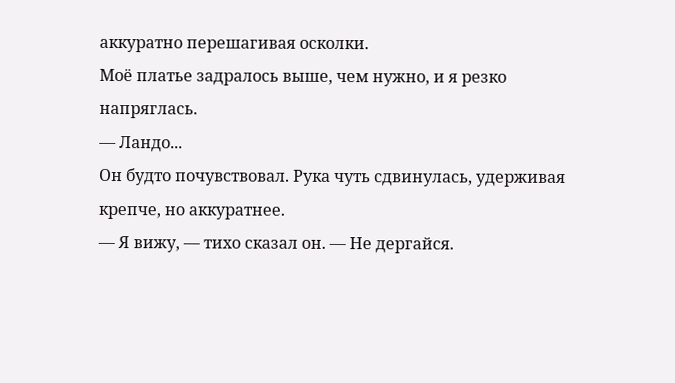аккуратно перешагивая осколки.
Моё платье задралось выше, чем нужно, и я резко напряглась.
— Ландо...
Он будто почувствовал. Рука чуть сдвинулась, удерживая крепче, но аккуратнее.
— Я вижу, — тихо сказал он. — Не дергайся.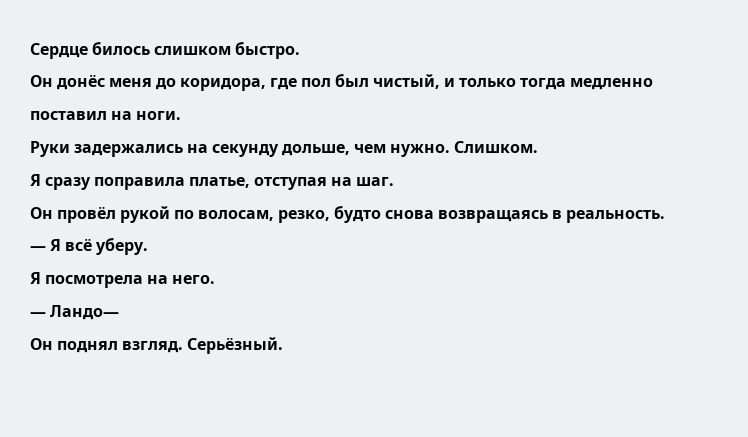Сердце билось слишком быстро.
Он донёс меня до коридора, где пол был чистый, и только тогда медленно поставил на ноги.
Руки задержались на секунду дольше, чем нужно. Слишком.
Я сразу поправила платье, отступая на шаг.
Он провёл рукой по волосам, резко, будто снова возвращаясь в реальность.
— Я всё уберу.
Я посмотрела на него.
— Ландо—
Он поднял взгляд. Серьёзный.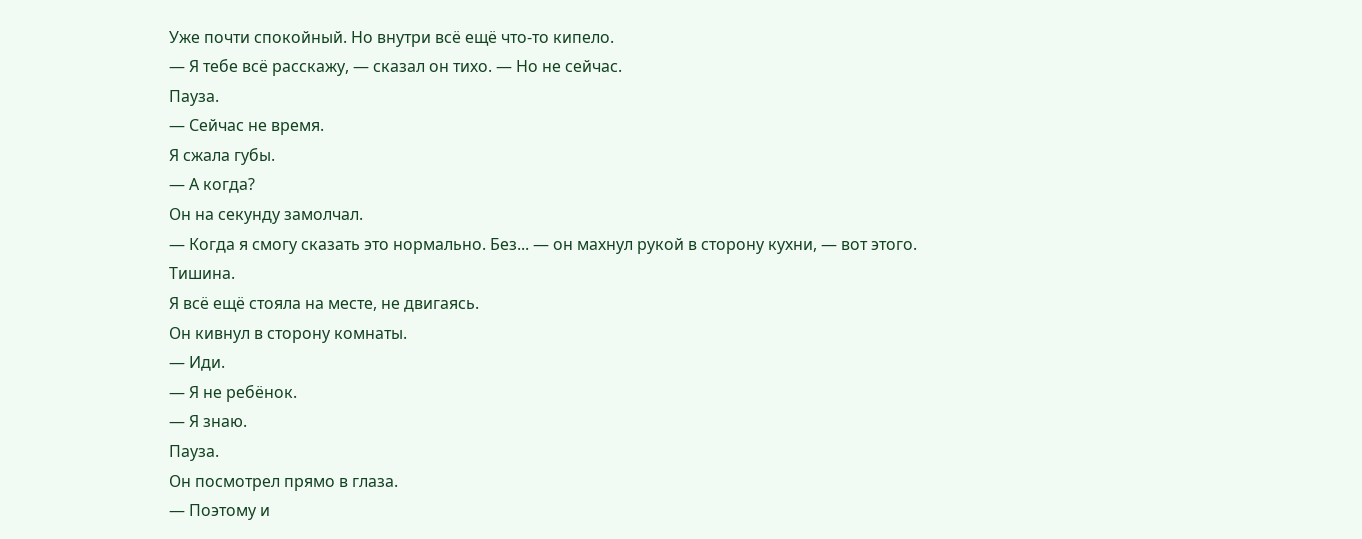Уже почти спокойный. Но внутри всё ещё что-то кипело.
— Я тебе всё расскажу, — сказал он тихо. — Но не сейчас.
Пауза.
— Сейчас не время.
Я сжала губы.
— А когда?
Он на секунду замолчал.
— Когда я смогу сказать это нормально. Без... — он махнул рукой в сторону кухни, — вот этого.
Тишина.
Я всё ещё стояла на месте, не двигаясь.
Он кивнул в сторону комнаты.
— Иди.
— Я не ребёнок.
— Я знаю.
Пауза.
Он посмотрел прямо в глаза.
— Поэтому и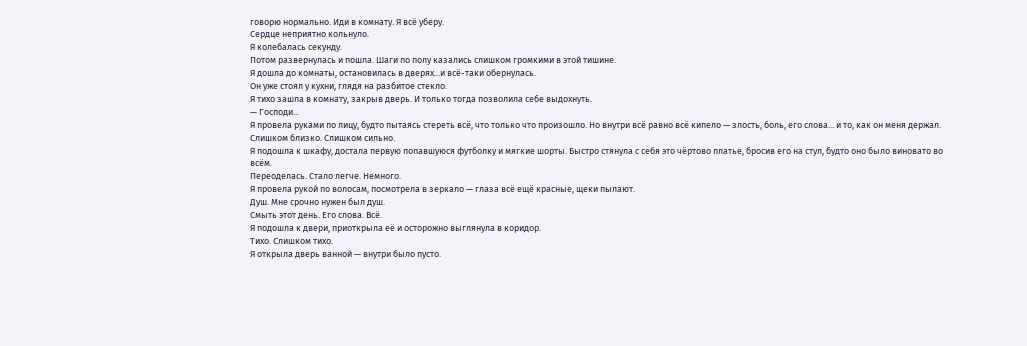говорю нормально. Иди в комнату. Я всё уберу.
Сердце неприятно кольнуло.
Я колебалась секунду.
Потом развернулась и пошла. Шаги по полу казались слишком громкими в этой тишине.
Я дошла до комнаты, остановилась в дверях...и всё-таки обернулась.
Он уже стоял у кухни, глядя на разбитое стекло.
Я тихо зашла в комнату, закрыв дверь. И только тогда позволила себе выдохнуть.
— Господи...
Я провела руками по лицу, будто пытаясь стереть всё, что только что произошло. Но внутри всё равно всё кипело — злость, боль, его слова... и то, как он меня держал.
Слишком близко. Слишком сильно.
Я подошла к шкафу, достала первую попавшуюся футболку и мягкие шорты. Быстро стянула с себя это чёртово платье, бросив его на стул, будто оно было виновато во всём.
Переоделась. Стало легче. Немного.
Я провела рукой по волосам, посмотрела в зеркало — глаза всё ещё красные, щеки пылают.
Душ. Мне срочно нужен был душ.
Смыть этот день. Его слова. Всё.
Я подошла к двери, приоткрыла её и осторожно выглянула в коридор.
Тихо. Слишком тихо.
Я открыла дверь ванной — внутри было пусто.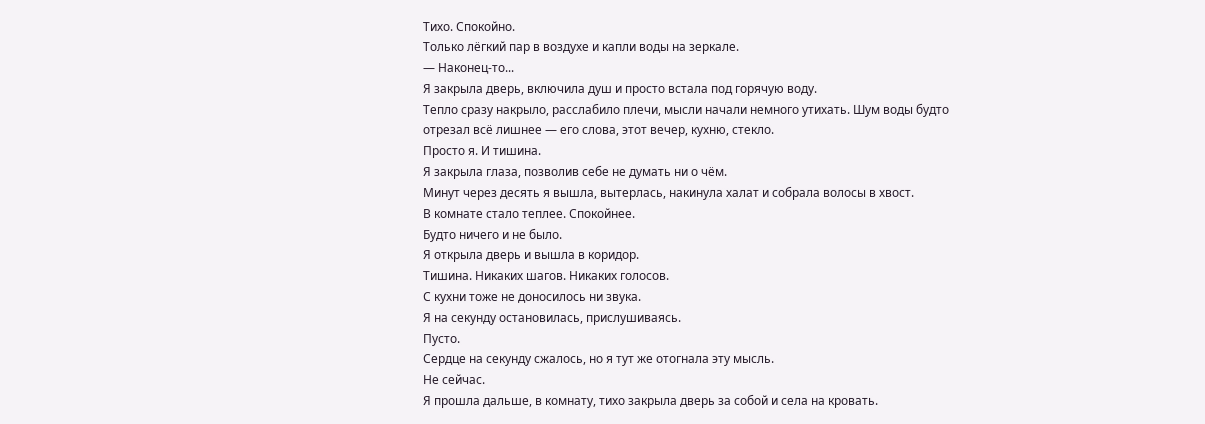Тихо. Спокойно.
Только лёгкий пар в воздухе и капли воды на зеркале.
— Наконец-то...
Я закрыла дверь, включила душ и просто встала под горячую воду.
Тепло сразу накрыло, расслабило плечи, мысли начали немного утихать. Шум воды будто отрезал всё лишнее — его слова, этот вечер, кухню, стекло.
Просто я. И тишина.
Я закрыла глаза, позволив себе не думать ни о чём.
Минут через десять я вышла, вытерлась, накинула халат и собрала волосы в хвост.
В комнате стало теплее. Спокойнее.
Будто ничего и не было.
Я открыла дверь и вышла в коридор.
Тишина. Никаких шагов. Никаких голосов.
С кухни тоже не доносилось ни звука.
Я на секунду остановилась, прислушиваясь.
Пусто.
Сердце на секунду сжалось, но я тут же отогнала эту мысль.
Не сейчас.
Я прошла дальше, в комнату, тихо закрыла дверь за собой и села на кровать.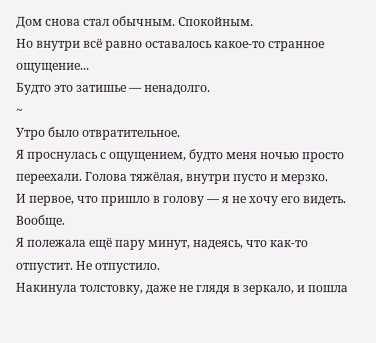Дом снова стал обычным. Спокойным.
Но внутри всё равно оставалось какое-то странное ощущение...
Будто это затишье — ненадолго.
~
Утро было отвратительное.
Я проснулась с ощущением, будто меня ночью просто переехали. Голова тяжёлая, внутри пусто и мерзко.
И первое, что пришло в голову — я не хочу его видеть. Вообще.
Я полежала ещё пару минут, надеясь, что как-то отпустит. Не отпустило.
Накинула толстовку, даже не глядя в зеркало, и пошла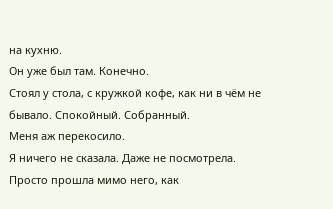на кухню.
Он уже был там. Конечно.
Стоял у стола, с кружкой кофе, как ни в чём не бывало. Спокойный. Собранный.
Меня аж перекосило.
Я ничего не сказала. Даже не посмотрела.
Просто прошла мимо него, как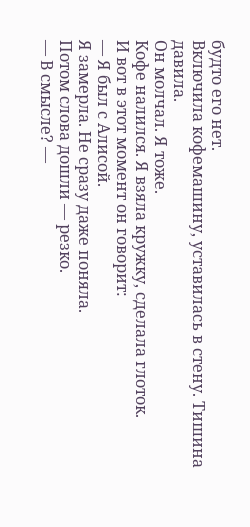будто его нет.
Включила кофемашину, уставилась в стену. Тишина давила.
Он молчал. Я тоже.
Кофе налился. Я взяла кружку, сделала глоток.
И вот в этот момент он говорит:
— Я был с Алисой.
Я замерла. Не сразу даже поняла.
Потом слова дошли — резко.
— В смысле? —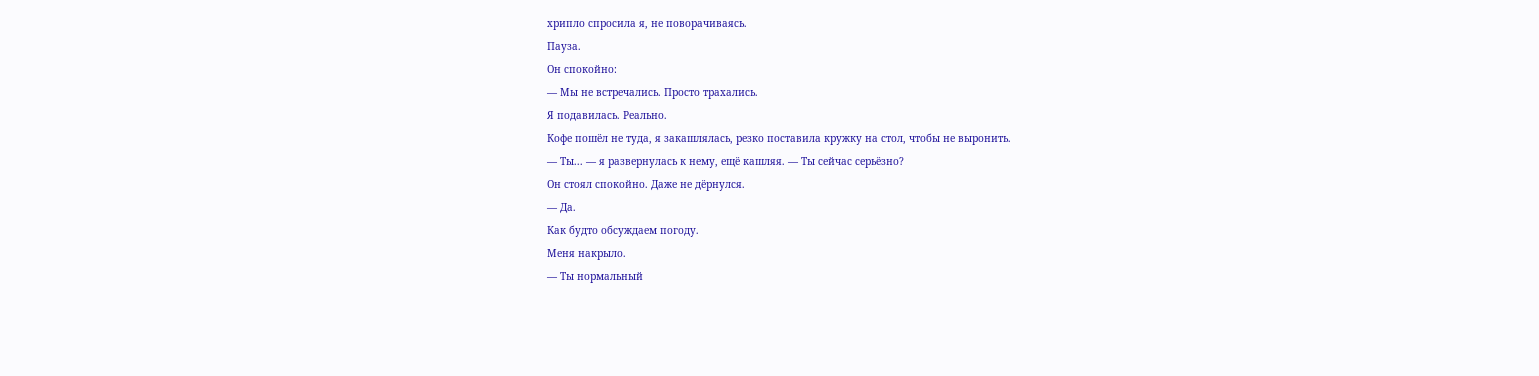хрипло спросила я, не поворачиваясь.
Пауза.
Он спокойно:
— Мы не встречались. Просто трахались.
Я подавилась. Реально.
Кофе пошёл не туда, я закашлялась, резко поставила кружку на стол, чтобы не выронить.
— Ты... — я развернулась к нему, ещё кашляя. — Ты сейчас серьёзно?
Он стоял спокойно. Даже не дёрнулся.
— Да.
Как будто обсуждаем погоду.
Меня накрыло.
— Ты нормальный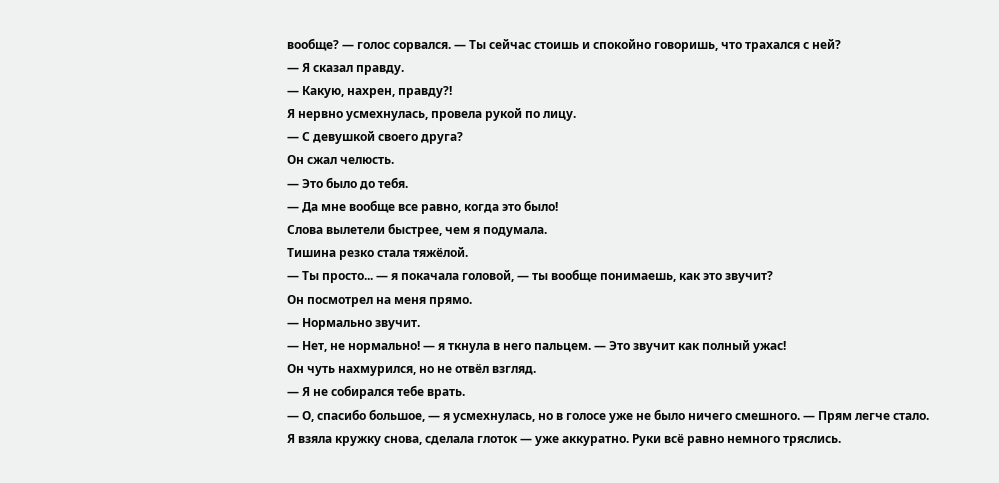вообще? — голос сорвался. — Ты сейчас стоишь и спокойно говоришь, что трахался с ней?
— Я сказал правду.
— Какую, нахрен, правду?!
Я нервно усмехнулась, провела рукой по лицу.
— С девушкой своего друга?
Он сжал челюсть.
— Это было до тебя.
— Да мне вообще все равно, когда это было!
Слова вылетели быстрее, чем я подумала.
Тишина резко стала тяжёлой.
— Ты просто... — я покачала головой, — ты вообще понимаешь, как это звучит?
Он посмотрел на меня прямо.
— Нормально звучит.
— Нет, не нормально! — я ткнула в него пальцем. — Это звучит как полный ужас!
Он чуть нахмурился, но не отвёл взгляд.
— Я не собирался тебе врать.
— О, спасибо большое, — я усмехнулась, но в голосе уже не было ничего смешного. — Прям легче стало.
Я взяла кружку снова, сделала глоток — уже аккуратно. Руки всё равно немного тряслись.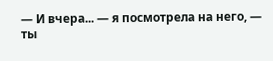— И вчера... — я посмотрела на него, — ты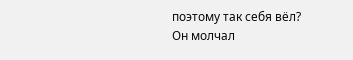поэтому так себя вёл?
Он молчал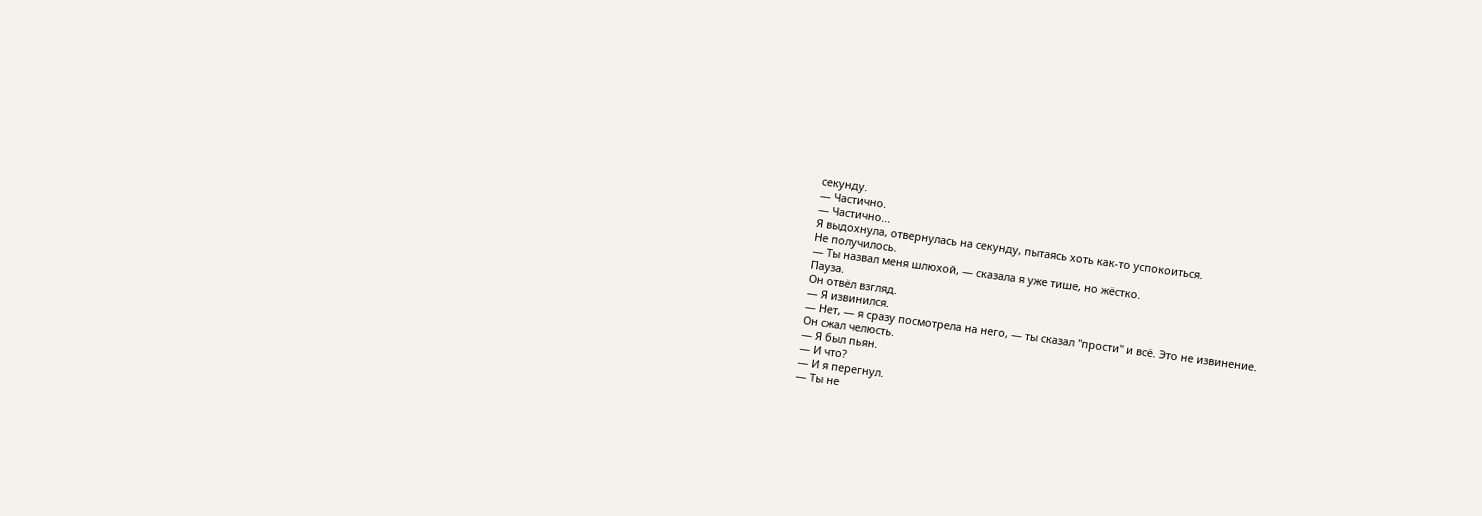секунду.
— Частично.
— Частично...
Я выдохнула, отвернулась на секунду, пытаясь хоть как-то успокоиться.
Не получилось.
— Ты назвал меня шлюхой, — сказала я уже тише, но жёстко.
Пауза.
Он отвёл взгляд.
— Я извинился.
— Нет, — я сразу посмотрела на него, — ты сказал "прости" и всё. Это не извинение.
Он сжал челюсть.
— Я был пьян.
— И что?
— И я перегнул.
— Ты не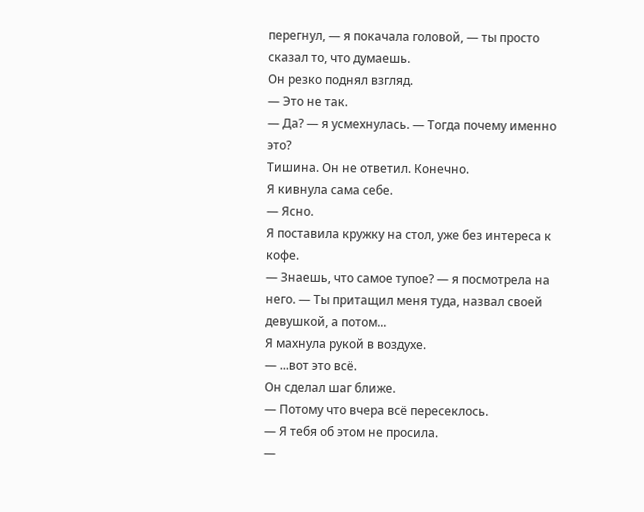перегнул, — я покачала головой, — ты просто сказал то, что думаешь.
Он резко поднял взгляд.
— Это не так.
— Да? — я усмехнулась. — Тогда почему именно это?
Тишина. Он не ответил. Конечно.
Я кивнула сама себе.
— Ясно.
Я поставила кружку на стол, уже без интереса к кофе.
— Знаешь, что самое тупое? — я посмотрела на него. — Ты притащил меня туда, назвал своей девушкой, а потом...
Я махнула рукой в воздухе.
— ...вот это всё.
Он сделал шаг ближе.
— Потому что вчера всё пересеклось.
— Я тебя об этом не просила.
—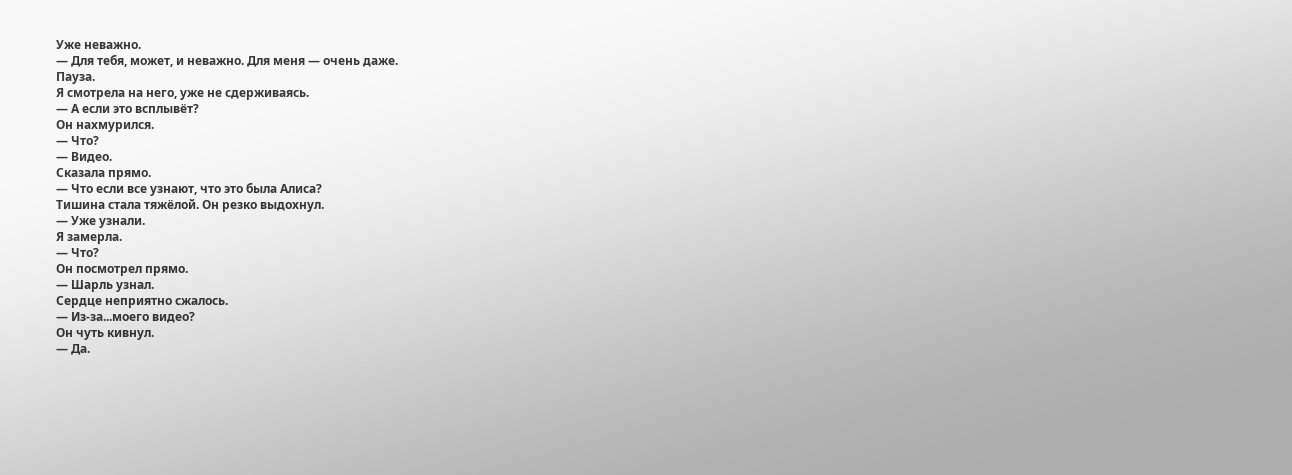Уже неважно.
— Для тебя, может, и неважно. Для меня — очень даже.
Пауза.
Я смотрела на него, уже не сдерживаясь.
— А если это всплывёт?
Он нахмурился.
— Что?
— Видео.
Сказала прямо.
— Что если все узнают, что это была Алиса?
Тишина стала тяжёлой. Он резко выдохнул.
— Уже узнали.
Я замерла.
— Что?
Он посмотрел прямо.
— Шарль узнал.
Сердце неприятно сжалось.
— Из-за...моего видео?
Он чуть кивнул.
— Да.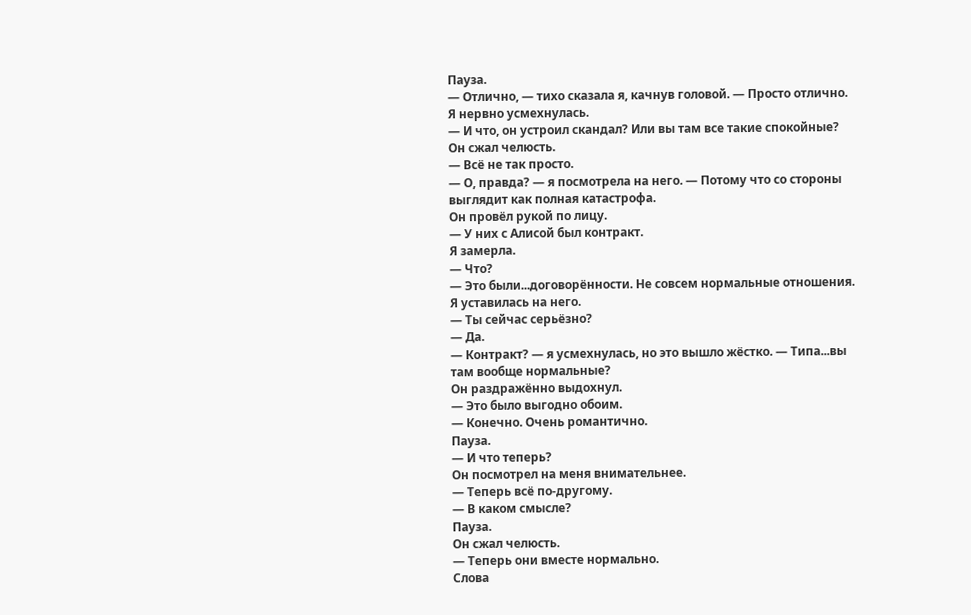Пауза.
— Отлично, — тихо сказала я, качнув головой. — Просто отлично.
Я нервно усмехнулась.
— И что, он устроил скандал? Или вы там все такие спокойные?
Он сжал челюсть.
— Всё не так просто.
— О, правда? — я посмотрела на него. — Потому что со стороны выглядит как полная катастрофа.
Он провёл рукой по лицу.
— У них с Алисой был контракт.
Я замерла.
— Что?
— Это были...договорённости. Не совсем нормальные отношения.
Я уставилась на него.
— Ты сейчас серьёзно?
— Да.
— Контракт? — я усмехнулась, но это вышло жёстко. — Типа...вы там вообще нормальные?
Он раздражённо выдохнул.
— Это было выгодно обоим.
— Конечно. Очень романтично.
Пауза.
— И что теперь?
Он посмотрел на меня внимательнее.
— Теперь всё по-другому.
— В каком смысле?
Пауза.
Он сжал челюсть.
— Теперь они вместе нормально.
Слова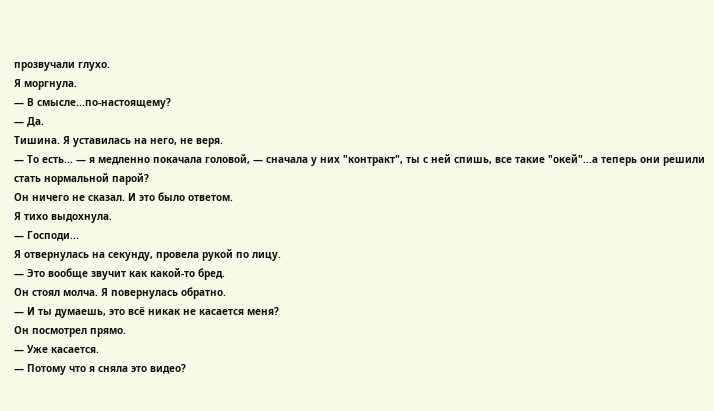прозвучали глухо.
Я моргнула.
— В смысле...по-настоящему?
— Да.
Тишина. Я уставилась на него, не веря.
— То есть... — я медленно покачала головой, — сначала у них "контракт", ты с ней спишь, все такие "окей"...а теперь они решили стать нормальной парой?
Он ничего не сказал. И это было ответом.
Я тихо выдохнула.
— Господи...
Я отвернулась на секунду, провела рукой по лицу.
— Это вообще звучит как какой-то бред.
Он стоял молча. Я повернулась обратно.
— И ты думаешь, это всё никак не касается меня?
Он посмотрел прямо.
— Уже касается.
— Потому что я сняла это видео?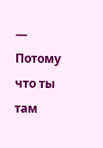— Потому что ты там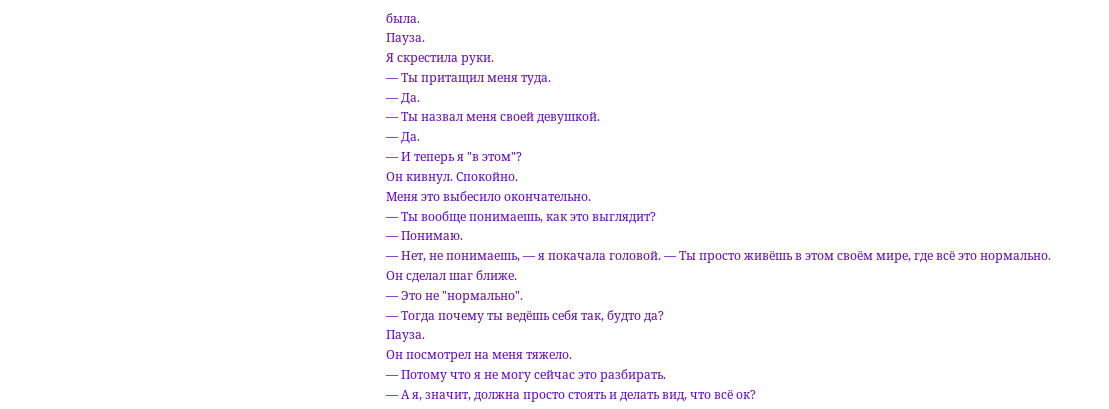была.
Пауза.
Я скрестила руки.
— Ты притащил меня туда.
— Да.
— Ты назвал меня своей девушкой.
— Да.
— И теперь я "в этом"?
Он кивнул. Спокойно.
Меня это выбесило окончательно.
— Ты вообще понимаешь, как это выглядит?
— Понимаю.
— Нет, не понимаешь, — я покачала головой. — Ты просто живёшь в этом своём мире, где всё это нормально.
Он сделал шаг ближе.
— Это не "нормально".
— Тогда почему ты ведёшь себя так, будто да?
Пауза.
Он посмотрел на меня тяжело.
— Потому что я не могу сейчас это разбирать.
— А я, значит, должна просто стоять и делать вид, что всё ок?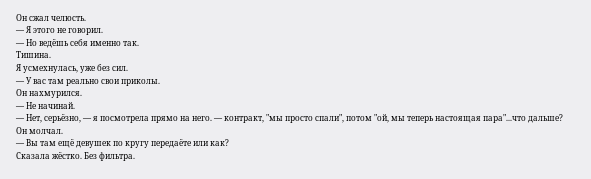Он сжал челюсть.
— Я этого не говорил.
— Но ведёшь себя именно так.
Тишина.
Я усмехнулась, уже без сил.
— У вас там реально свои приколы.
Он нахмурился.
— Не начинай.
— Нет, серьёзно, — я посмотрела прямо на него. — контракт, "мы просто спали", потом "ой, мы теперь настоящая пара"...что дальше?
Он молчал.
— Вы там ещё девушек по кругу передаёте или как?
Сказала жёстко. Без фильтра.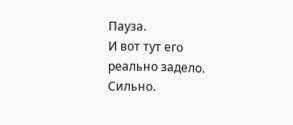Пауза.
И вот тут его реально задело. Сильно.